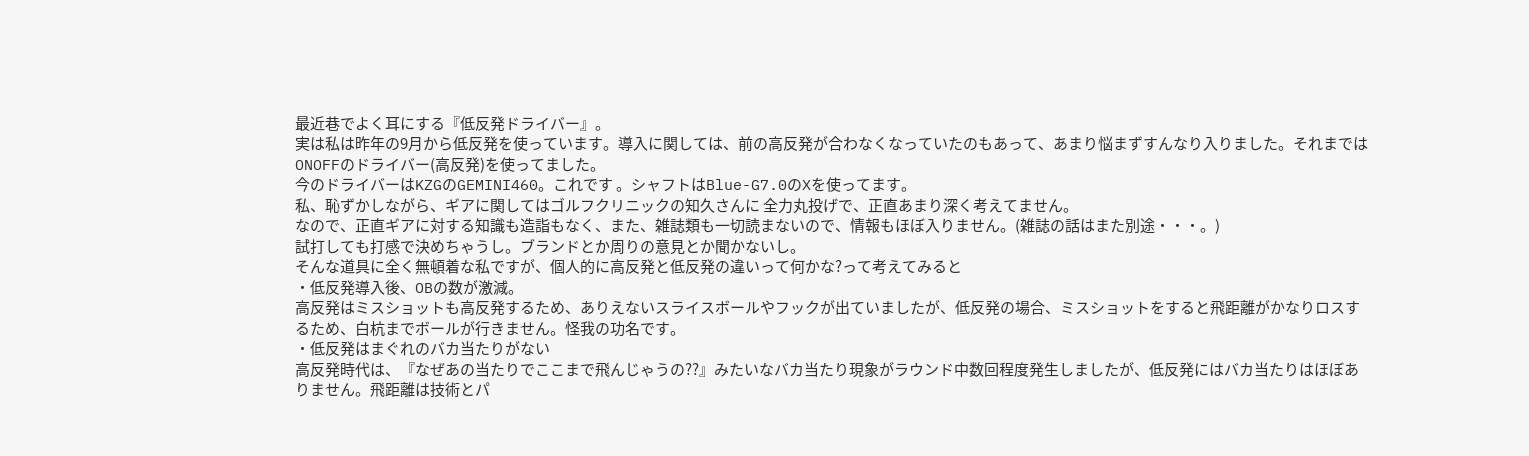最近巷でよく耳にする『低反発ドライバー』。
実は私は昨年の9月から低反発を使っています。導入に関しては、前の高反発が合わなくなっていたのもあって、あまり悩まずすんなり入りました。それまではONOFFのドライバー(高反発)を使ってました。
今のドライバーはKZGのGEMINI460。これです 。シャフトはBlue-G7.0のXを使ってます。
私、恥ずかしながら、ギアに関してはゴルフクリニックの知久さんに 全力丸投げで、正直あまり深く考えてません。
なので、正直ギアに対する知識も造詣もなく、また、雑誌類も一切読まないので、情報もほぼ入りません。(雑誌の話はまた別途・・・。)
試打しても打感で決めちゃうし。ブランドとか周りの意見とか聞かないし。
そんな道具に全く無頓着な私ですが、個人的に高反発と低反発の違いって何かな?って考えてみると
・低反発導入後、OBの数が激減。
高反発はミスショットも高反発するため、ありえないスライスボールやフックが出ていましたが、低反発の場合、ミスショットをすると飛距離がかなりロスするため、白杭までボールが行きません。怪我の功名です。
・低反発はまぐれのバカ当たりがない
高反発時代は、『なぜあの当たりでここまで飛んじゃうの??』みたいなバカ当たり現象がラウンド中数回程度発生しましたが、低反発にはバカ当たりはほぼありません。飛距離は技術とパ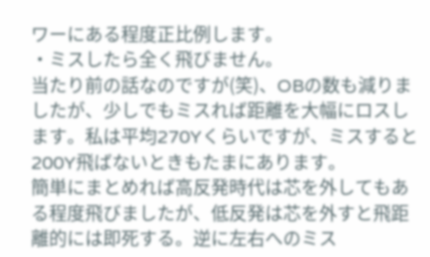ワーにある程度正比例します。
・ミスしたら全く飛びません。
当たり前の話なのですが(笑)、OBの数も減りましたが、少しでもミスれば距離を大幅にロスします。私は平均270Yくらいですが、ミスすると200Y飛ばないときもたまにあります。
簡単にまとめれば高反発時代は芯を外してもある程度飛びましたが、低反発は芯を外すと飛距離的には即死する。逆に左右へのミス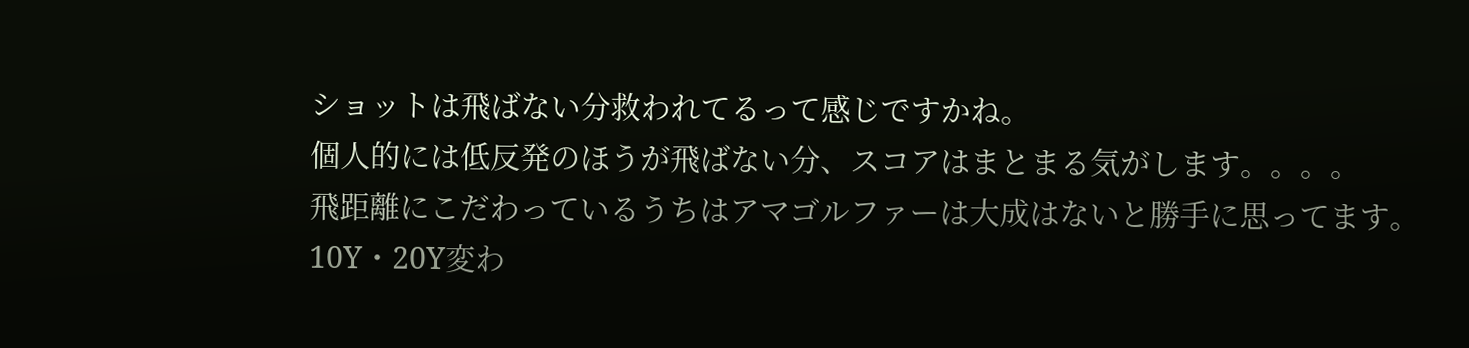ショットは飛ばない分救われてるって感じですかね。
個人的には低反発のほうが飛ばない分、スコアはまとまる気がします。。。。
飛距離にこだわっているうちはアマゴルファーは大成はないと勝手に思ってます。
10Y・20Y変わ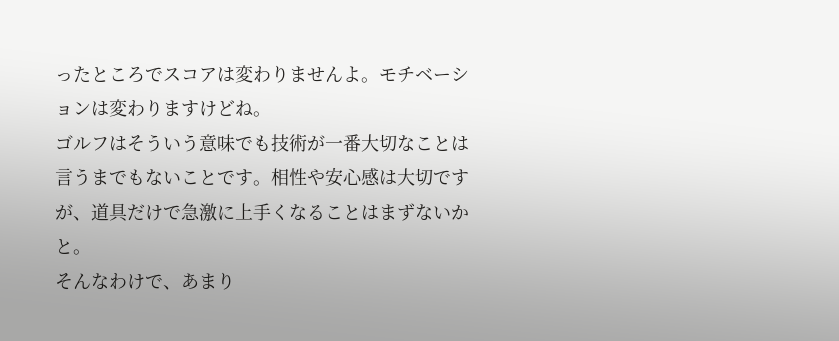ったところでスコアは変わりませんよ。モチベーションは変わりますけどね。
ゴルフはそういう意味でも技術が一番大切なことは言うまでもないことです。相性や安心感は大切ですが、道具だけで急激に上手くなることはまずないかと。
そんなわけで、あまり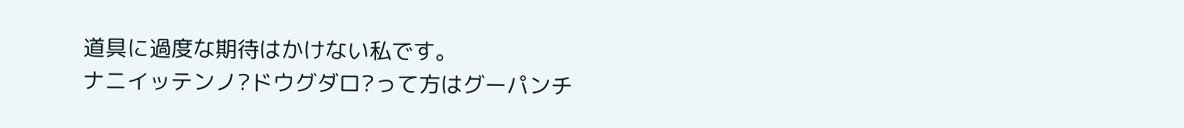道具に過度な期待はかけない私です。
ナニイッテンノ?ドウグダロ?って方はグーパンチ